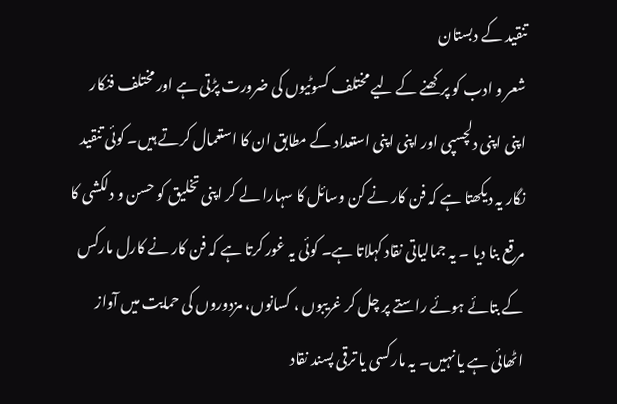تنقید کے دبستان
شعر و ادب کو پرکھنے کے لیے مختلف کسوٹیوں کی ضرورت پڑتی ہے اور مختلف فنکار اپنی اپنی دلچسپی اور اپنی اپنی استعداد کے مطابق ان کا استعمال کرتے ہیں۔ کوئی تنقید نگار یہ دیکھتا ہے کہ فن کار نے کن وسائل کا سہارا لے کر اپنی تخلیق کو حسن و دلکشی کا مرقع بنا دیا ۔ یہ جمالیاتی نقاد کہلاتا ہے۔ کوئی یہ غور کرتا ہے کہ فن کار نے کارل مارکس کے بتائے ہوئے راستے پر چل کر غریبوں ، کسانوں، مزدوروں کی حمایت میں آواز اٹھائی ہے یا نہیں۔ یہ مارکسی یا ترقی پسند نقاد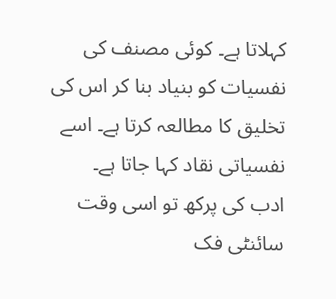کہلاتا ہے۔ کوئی مصنف کی نفسیات کو بنیاد بنا کر اس کی تخلیق کا مطالعہ کرتا ہے۔ اسے نفسیاتی نقاد کہا جاتا ہے۔
ادب کی پرکھ تو اسی وقت سائنٹی فک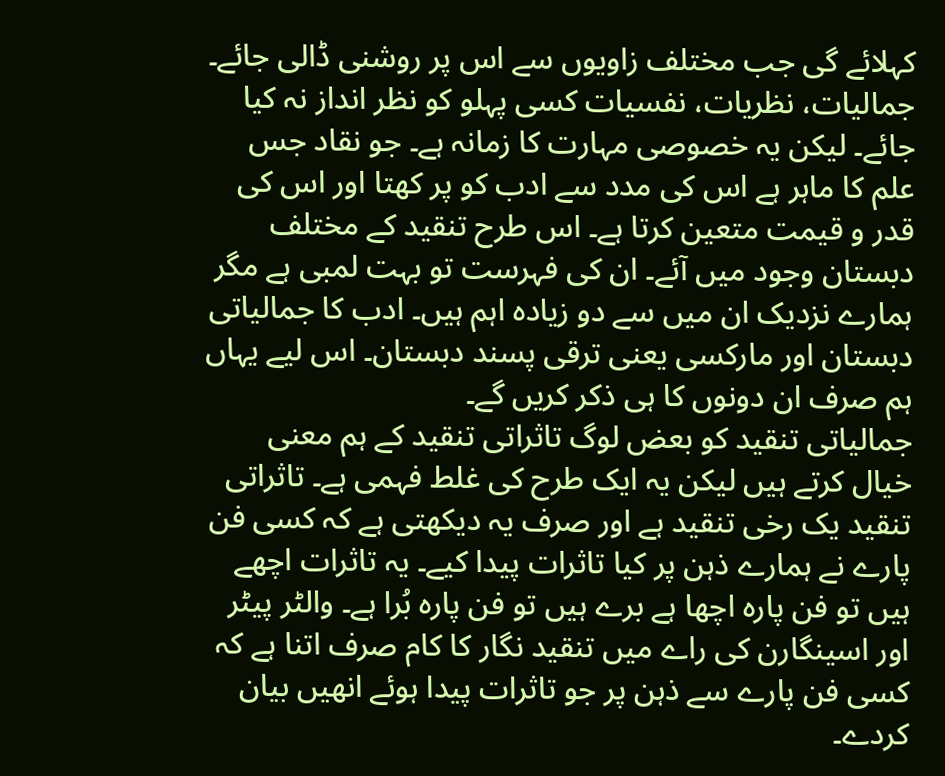کہلائے گی جب مختلف زاویوں سے اس پر روشنی ڈالی جائے۔ جمالیات، نظریات، نفسیات کسی پہلو کو نظر انداز نہ کیا جائے۔ لیکن یہ خصوصی مہارت کا زمانہ ہے۔ جو نقاد جس علم کا ماہر ہے اس کی مدد سے ادب کو پر کھتا اور اس کی قدر و قیمت متعین کرتا ہے۔ اس طرح تنقید کے مختلف دبستان وجود میں آئے۔ ان کی فہرست تو بہت لمبی ہے مگر ہمارے نزدیک ان میں سے دو زیادہ اہم ہیں۔ ادب کا جمالیاتی دبستان اور مارکسی یعنی ترقی پسند دبستان۔ اس لیے یہاں ہم صرف ان دونوں کا ہی ذکر کریں گے۔
جمالیاتی تنقید کو بعض لوگ تاثراتی تنقید کے ہم معنی خیال کرتے ہیں لیکن یہ ایک طرح کی غلط فہمی ہے۔ تاثراتی تنقید یک رخی تنقید ہے اور صرف یہ دیکھتی ہے کہ کسی فن پارے نے ہمارے ذہن پر کیا تاثرات پیدا کیے۔ یہ تاثرات اچھے ہیں تو فن پارہ اچھا ہے برے ہیں تو فن پارہ بُرا ہے۔ والٹر پیٹر اور اسینگارن کی راے میں تنقید نگار کا کام صرف اتنا ہے کہ کسی فن پارے سے ذہن پر جو تاثرات پیدا ہوئے انھیں بیان کردے۔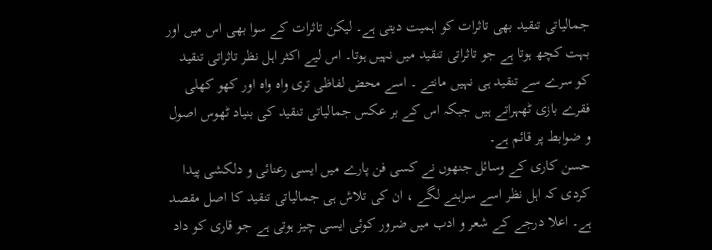جمالیاتی تنقید بھی تاثرات کو اہمیت دیتی ہے۔ لیکن تاثرات کے سوا بھی اس میں اور بہت کچھ ہوتا ہے جو تاثراتی تنقید میں نہیں ہوتا۔ اس لیے اکثر اہل نظر تاثراتی تنقید کو سرے سے تنقید ہی نہیں مانتے ۔ اسے محض لفاظی تری واہ واہ اور کھو کھلی فقرے بازی ٹھہراتے ہیں جبکہ اس کے بر عکس جمالیاتی تنقید کی بنیاد ٹھوس اصول و ضوابط پر قائم ہے۔
حسن کاری کے وسائل جنھوں نے کسی فن پارے میں ایسی رعنائی و دلکشی پیدا کردی کہ اہل نظر اسے سراہنے لگے ، ان کی تلاش ہی جمالیاتی تنقید کا اصل مقصد ہے۔ اعلا درجے کے شعر و ادب میں ضرور کوئی ایسی چیز ہوتی ہے جو قاری کو داد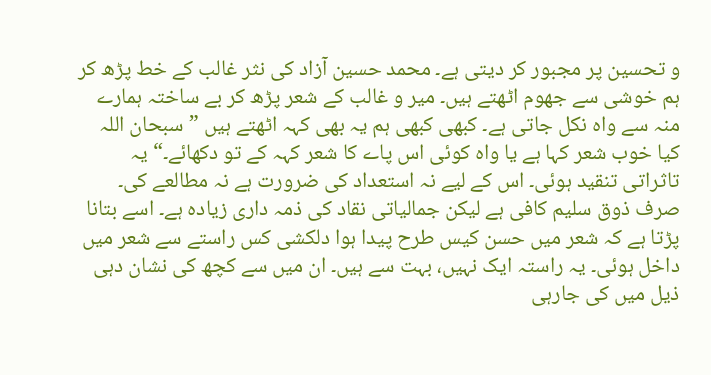و تحسین پر مجبور کر دیتی ہے۔ محمد حسین آزاد کی نثر غالب کے خط پڑھ کر ہم خوشی سے جھوم اٹھتے ہیں۔ میر و غالب کے شعر پڑھ کر بے ساختہ ہمارے منہ سے واہ نکل جاتی ہے۔ کبھی کبھی ہم یہ بھی کہہ اٹھتے ہیں ”سبحان اللہ کیا خوب شعر کہا ہے یا واہ کوئی اس پاے کا شعر کہہ کے تو دکھائے۔“ یہ تاثراتی تنقید ہوئی۔ اس کے لیے نہ استعداد کی ضرورت ہے نہ مطالعے کی۔ صرف ذوق سلیم کافی ہے لیکن جمالیاتی نقاد کی ذمہ داری زیادہ ہے۔ اسے بتانا پڑتا ہے کہ شعر میں حسن کیس طرح پیدا ہوا دلکشی کس راستے سے شعر میں داخل ہوئی۔ یہ راستہ ایک نہیں، بہت سے ہیں۔ ان میں سے کچھ کی نشان دہی ذیل میں کی جارہی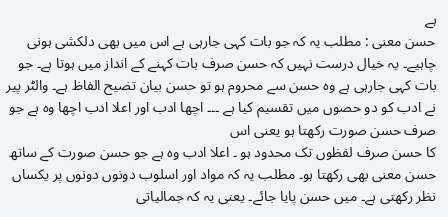ہے
حسن معنی : مطلب یہ کہ جو بات کہی جارہی ہے اس میں بھی دلکشی ہونی چاہیے۔ یہ خیال درست نہیں کہ حسن صرف بات کہنے کے انداز میں ہوتا ہے۔ جو بات کہی جارہی ہے وہ حسن سے محروم ہو تو حسن بیان تضیح الفاظ ہے۔ والٹر پیر نے ادب کو دو حصوں میں تقسیم کیا ہے ۔۔۔ اچھا ادب اور اعلا ادب اچھا وہ ہے جو صرف حسن صورت رکھتا ہو یعنی اس
کا حسن صرف لفظوں تک محدود ہو ۔ اعلا ادب وہ ہے جو حسن صورت کے ساتھ حسن معنی بھی رکھتا ہو۔ مطلب یہ کہ مواد اور اسلوب دونوں دونوں پر یکساں نظر رکھتی ہے۔ میں حسن پایا جائے۔ یعنی یہ کہ جمالیاتی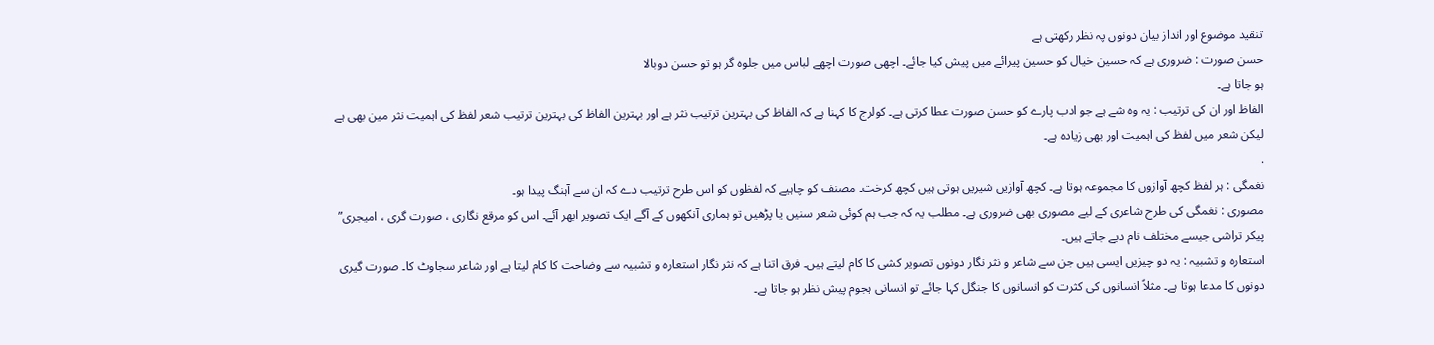تنقید موضوع اور انداز بیان دونوں پہ نظر رکھتی ہے
حسن صورت : ضروری ہے کہ حسین خیال کو حسین پیرائے میں پیش کیا جائے۔ اچھی صورت اچھے لباس میں جلوہ گر ہو تو حسن دوبالا
ہو جاتا ہے۔
الفاظ اور ان کی ترتیب : یہ وہ شے ہے جو ادب پارے کو حسن صورت عطا کرتی ہے۔ کولرج کا کہنا ہے کہ الفاظ کی بہترین ترتیب نثر ہے اور بہترین الفاظ کی بہترین ترتیب شعر لفظ کی اہمیت نثر مین بھی ہے لیکن شعر میں لفظ کی اہمیت اور بھی زیادہ ہے۔
.
نغمگی : ہر لفظ کچھ آوازوں کا مجموعہ ہوتا ہے۔ کچھ آوازیں شیریں ہوتی ہیں کچھ کرخت۔ مصنف کو چاہیے کہ لفظوں کو اس طرح ترتیب دے کہ ان سے آہنگ پیدا ہو۔
مصوری : نغمگی کی طرح شاعری کے لیے مصوری بھی ضروری ہے۔ مطلب یہ کہ جب ہم کوئی شعر سنیں یا پڑھیں تو ہماری آنکھوں کے آگے ایک تصویر ابھر آئے۔ اس کو مرقع نگاری ، صورت گری ، امیجری” پیکر تراشی جیسے مختلف نام دیے جاتے ہیں۔
استعاره و تشبیہ : یہ دو چیزیں ایسی ہیں جن سے شاعر و نثر نگار دونوں تصویر کشی کا کام لیتے ہیں۔ فرق اتنا ہے کہ نثر نگار استعارہ و تشبیہ سے وضاحت کا کام لیتا ہے اور شاعر سجاوٹ کا۔ صورت گیری دونوں کا مدعا ہوتا ہے۔ مثلاً انسانوں کی کثرت کو انسانوں کا جنگل کہا جائے تو انسانی ہجوم پیش نظر ہو جاتا ہے۔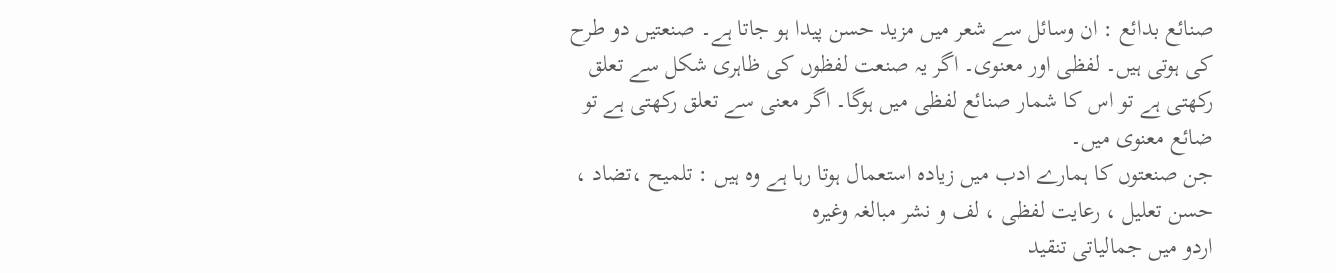صنائع بدائع : ان وسائل سے شعر میں مزید حسن پیدا ہو جاتا ہے۔ صنعتیں دو طرح کی ہوتی ہیں۔ لفظی اور معنوی۔ اگر یہ صنعت لفظوں کی ظاہری شکل سے تعلق رکھتی ہے تو اس کا شمار صنائع لفظی میں ہوگا۔ اگر معنی سے تعلق رکھتی ہے تو ضائع معنوی میں۔
جن صنعتوں کا ہمارے ادب میں زیادہ استعمال ہوتا رہا ہے وہ ہیں : تلمیح ،تضاد ، حسن تعلیل ، رعایت لفظی ، لف و نشر مبالغہ وغیره
اردو میں جمالیاتی تنقید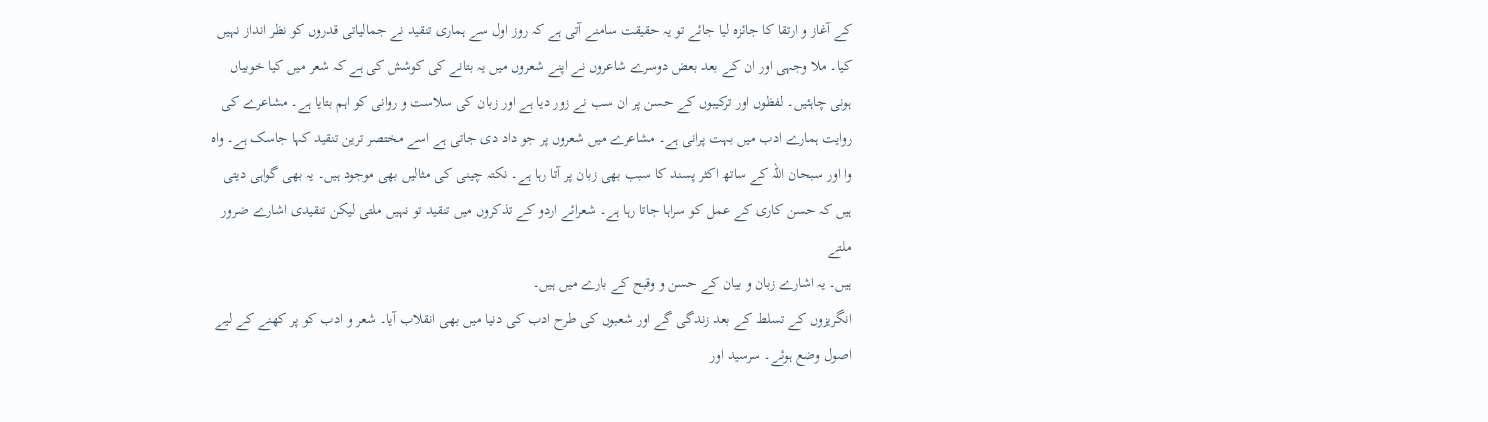کے آغاز و ارتقا کا جائزہ لیا جائے تو یہ حقیقت سامنے آتی ہے کہ روز اول سے ہماری تنقید نے جمالیاتی قدروں کو نظر انداز نہیں کیا۔ ملا وجہی اور ان کے بعد بعض دوسرے شاعروں نے اپنے شعروں میں یہ بتانے کی کوشش کی ہے کہ شعر میں کیا خوبیاں ہونی چاہئیں۔ لفظوں اور ترکیبوں کے حسن پر ان سب نے زور دیا ہے اور زبان کی سلاست و روانی کو اہم بتایا ہے۔ مشاعرے کی روایت ہمارے ادب میں بہت پرانی ہے۔ مشاعرے میں شعروں پر جو داد دی جاتی ہے اسے مختصر ترین تنقید کہا جاسک ہے۔ واہ وا اور سبحان اللہ کے ساتھ اکثر پسند کا سبب بھی زبان پر آتا رہا ہے۔ نکتہ چینی کی مثالیں بھی موجود ہیں۔ یہ بھی گواہی دیتی ہیں کہ حسن کاری کے عمل کو سراہا جاتا رہا ہے۔ شعرائے اردو کے تذکروں میں تنقید تو نہیں ملتی لیکن تنقیدی اشارے ضرور ملتے
ہیں۔ یہ اشارے زبان و بیان کے حسن و وقبح کے بارے میں ہیں۔
انگریزوں کے تسلط کے بعد زندگی گے اور شعبوں کی طرح ادب کی دنیا میں بھی انقلاب آیا۔ شعر و ادب کو پر کھنے کے لیے اصول وضع ہوئے۔ سرسید اور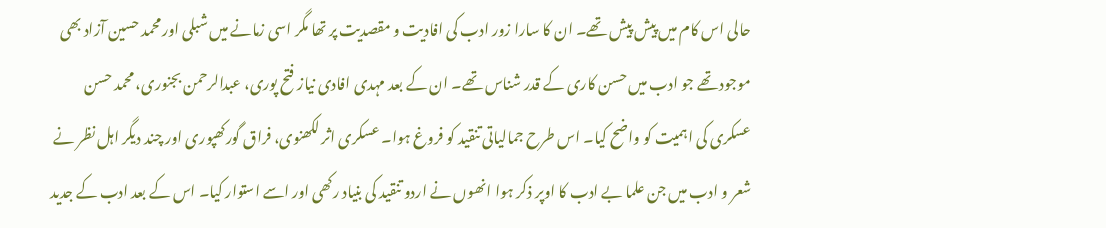حالی اس کام میں پیش پیش تھے۔ ان کا سارا زور ادب کی افادیت و مقصدیت پر تھا مگر اسی زمانے میں شبلی اور محمد حسین آزاد بھی موجود تھے جو ادب میں حسن کاری کے قدر شناس تھے۔ ان کے بعد مہدی افادی نیاز فتح پوری، عبدالرحمن بجنوری، محمد حسن عسکری کی اہمیت کو واضح کیا۔ اس طرح جمالیاتی تنقید کو فروغ ہوا۔ عسکری اثر لکھنوی، فراق گورکھپوری اور چند دیگر اہل نظر نے شعر و ادب میں جن علما بے ادب کا اوپر ذکر ہوا انھوں نے اردو تنقید کی بنیاد رکھی اور اسے استوار کیا۔ اس کے بعد ادب کے جدید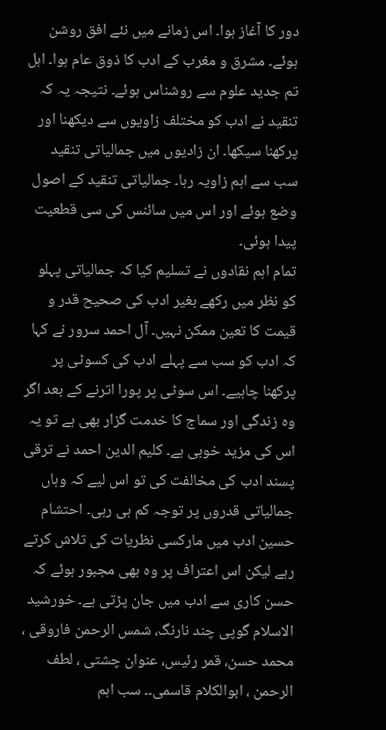دور کا آغاز ہوا۔ اس زمانے میں نئے افق روشن ہوئے۔ مشرق و مغرب کے ادب کا ذوق عام ہوا۔ اہل تم جدید علوم سے روشناس ہوئے۔ نتیجہ یہ کہ تنقید نے ادب کو مختلف زاویوں سے دیکھنا اور پرکھنا سیکھا۔ ان زادیوں میں جمالیاتی تنقید سب سے اہم زاویہ رہا۔ جمالیاتی تنقید کے اصول وضع ہوئے اور اس میں سائنس کی سی قطعیت پیدا ہوئی۔
تمام اہم نقادوں نے تسلیم کیا کہ جمالیاتی پہلو کو نظر میں رکھے بغیر ادب کی صحیح قدر و قیمت کا تعین ممکن نہیں۔ آل احمد سرور نے کہا کہ ادب کو سب سے پہلے ادب کی کسوٹی پر پرکھنا چاہیے۔ اس سوٹی پر پورا اترنے کے بعد اگر وہ زندگی اور سماج کا خدمت گزار بھی ہے تو یہ اس کی مزید خوبی ہے۔ کلیم الدین احمد نے ترقی پسند ادب کی مخالفت کی تو اس لیے کہ وہاں جمالیاتی قدروں پر توجہ کم ہی رہی۔ احتشام حسین ادب میں مارکسی نظریات کی تلاش کرتے رہے لیکن اس اعتراف پر وہ بھی مجبور ہوئے کہ حسن کاری سے ادب میں جان پڑتی ہے۔ خورشید الاسلام گوپی چند نارنگ، شمس الرحمن فاروقی ، محمد حسن، قمر رئیس، عنوان چشتی ، لطف الرحمن ، ابوالکلام قاسمی۔۔ سب اہم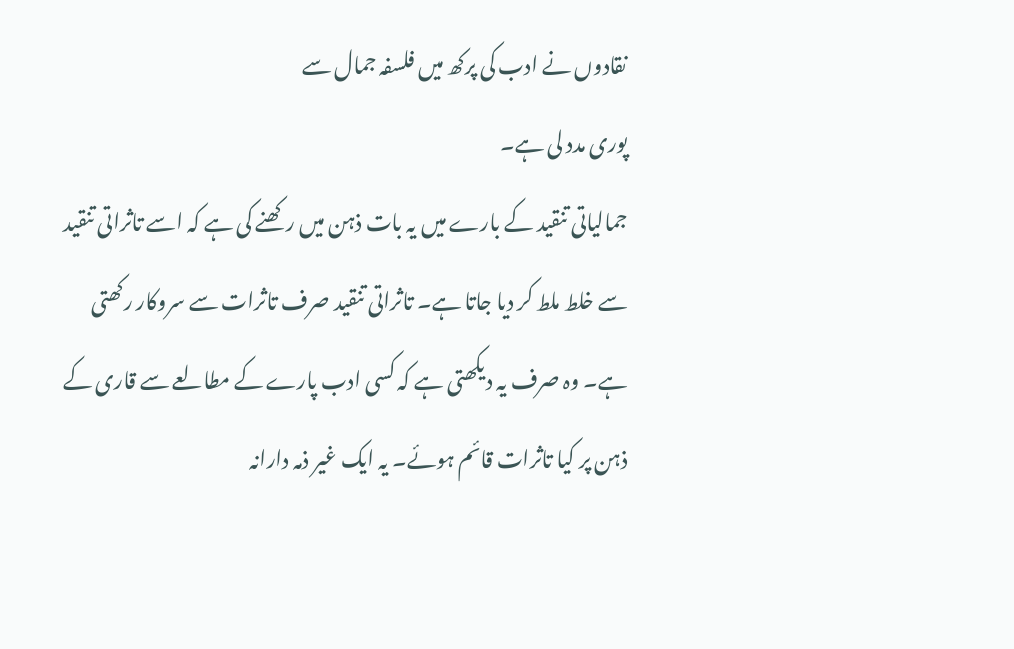نقادوں نے ادب کی پرکھ میں فلسفہ جمال سے
پوری مدد لی ہے۔
جمالیاتی تنقید کے بارے میں یہ بات ذہن میں رکھنے کی ہے کہ اسے تاثراتی تنقید سے خلط ملط کر دیا جاتا ہے۔ تاثراتی تنقید صرف تاثرات سے سروکار رکھتی ہے۔ وہ صرف یہ دیکھتی ہے کہ کسی ادب پارے کے مطالعے سے قاری کے ذہن پر کیا تاثرات قائم ہوئے۔ یہ ایک غیر ذمہ دارانہ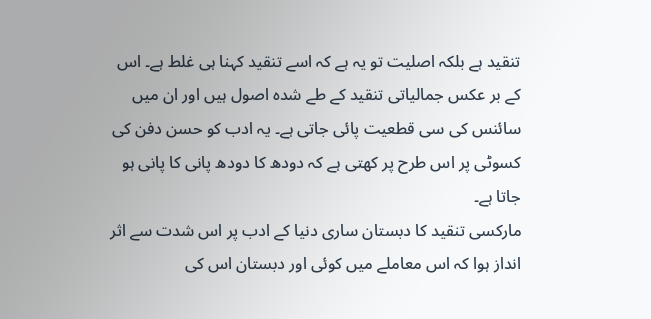تنقید ہے بلکہ اصلیت تو یہ ہے کہ اسے تنقید کہنا ہی غلط ہے۔ اس کے بر عکس جمالیاتی تنقید کے طے شدہ اصول ہیں اور ان میں
سائنس کی سی قطعیت پائی جاتی ہے۔ یہ ادب کو حسن دفن کی کسوٹی پر اس طرح پر کھتی ہے کہ دودھ کا دودھ پانی کا پانی ہو جاتا ہے۔
مارکسی تنقید کا دبستان ساری دنیا کے ادب پر اس شدت سے اثر انداز ہوا کہ اس معاملے میں کوئی اور دبستان اس کی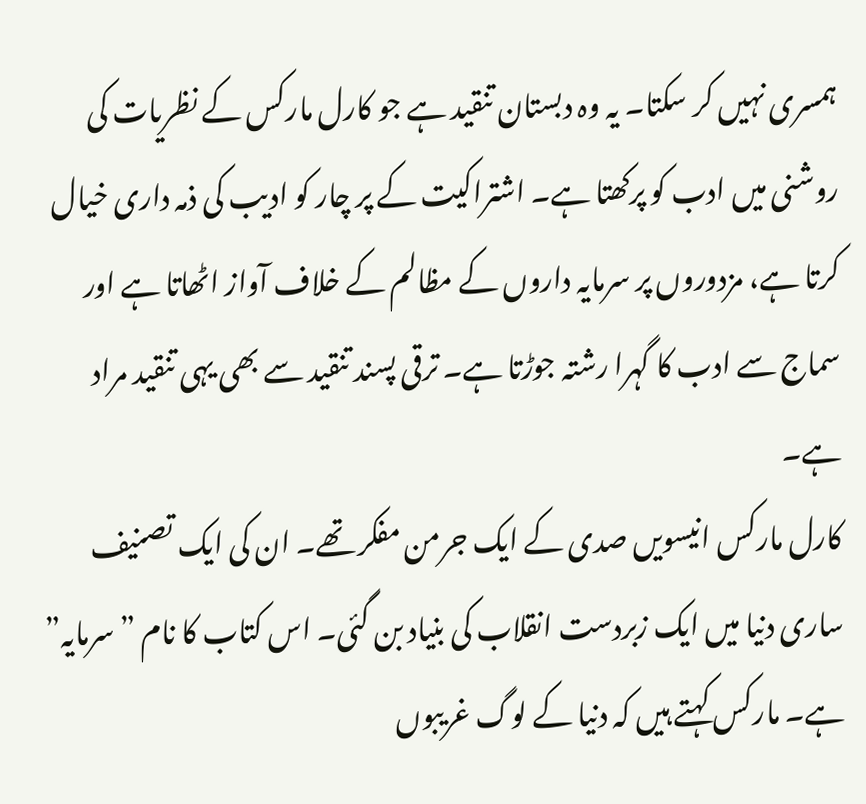ہمسری نہیں کر سکتا۔ یہ وہ دبستان تنقید ہے جو کارل مارکس کے نظریات کی روشنی میں ادب کو پرکھتا ہے۔ اشتراکیت کے پر چار کو ادیب کی ذمہ داری خیال کرتا ہے، مزدوروں پر سرمایہ داروں کے مظالم کے خلاف آواز اٹھاتا ہے اور سماج سے ادب کا گہرا رشتہ جوڑتا ہے۔ ترقی پسند تنقید سے بھی یہی تنقید مراد ہے۔
کارل مارکس انیسویں صدی کے ایک جرمن مفکر تھے۔ ان کی ایک تصنیف ساری دنیا میں ایک زبردست انقلاب کی بنیاد بن گئی۔ اس کتاب کا نام ” سرمایہ” ہے۔ مارکس کہتے ہیں کہ دنیا کے لوگ غریبوں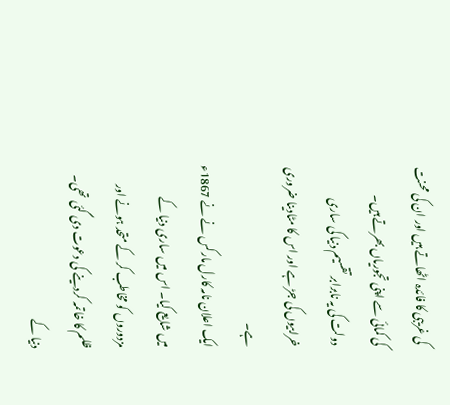کی غریبی کا فائدہ اٹھاتے ہیں اور ان کی محنت کی کمائی سے اپنی تجوریاں بھرتے ہیں۔ دولت کی یہ نابرابر تقسیم دنیا کی ساری خرابیوں کی جڑ ہے اور اس کا مٹادینا ضروری ہے۔
ایک اعلان نامہ کارل مارکس نے نے 1867ء میں شایع کیا۔ اس میں ساری دنیا کے مزدوروں کو مخاطب کر کے متحد ہونے اور ظلم کا خاتمہ کردینے کی دعوت دی گئی تھی۔ دنیا کے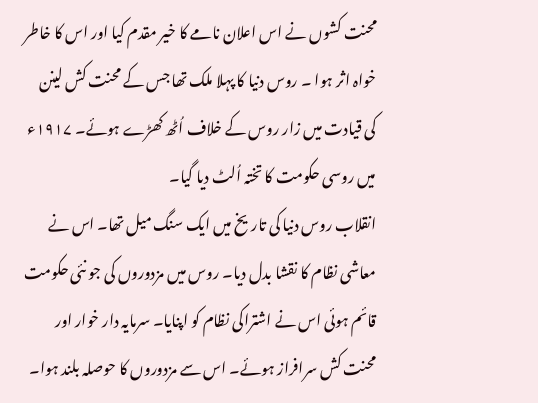محنت کشوں نے اس اعلان نامے کا خیر مقدم کیا اور اس کا خاطر خواہ اثر ہوا ۔ روس دنیا کا پہلا ملک تھا جس کے محنت کش لینن کی قیادت میں زار روس کے خلاف اُٹھ کھڑے ہوئے۔ ۱۹۱۷ء میں روسی حکومت کا تختہ اُلٹ دیا گیا۔
انقلاب روس دنیا کی تاریخ میں ایک سنگ میل تھا۔ اس نے معاشی نظام کا نقشا بدل دیا۔ روس میں مزدوروں کی جو نئی حکومت قائم ہوئی اس نے اشتراکی نظام کو اپنایا۔ سرمایہ دار خوار اور محنت کش سرافراز ہوئے۔ اس سے مزدوروں کا حوصلہ بلند ہوا۔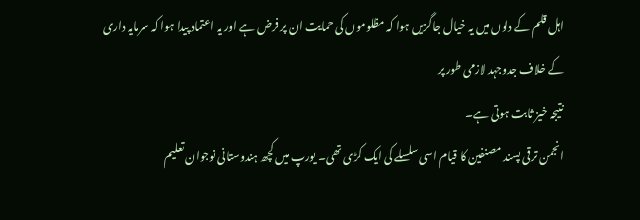اہل قلم کے دلوں میں یہ خیال جاگزیں ہوا کہ مظلوموں کی حمایت ان پر فرض ہے اور یہ اعتماد پیدا ہوا کہ سرمایہ داری کے خلاف جدوجہد لازمی طور پر
نتیجہ خیز ثابت ہوتی ہے۔
انجمن ترقی پسند مصنفین کا قیام اسی سلسلے کی ایک کڑی تھی۔ یورپ میں کچھ ہندوستانی نوجوان تعلیم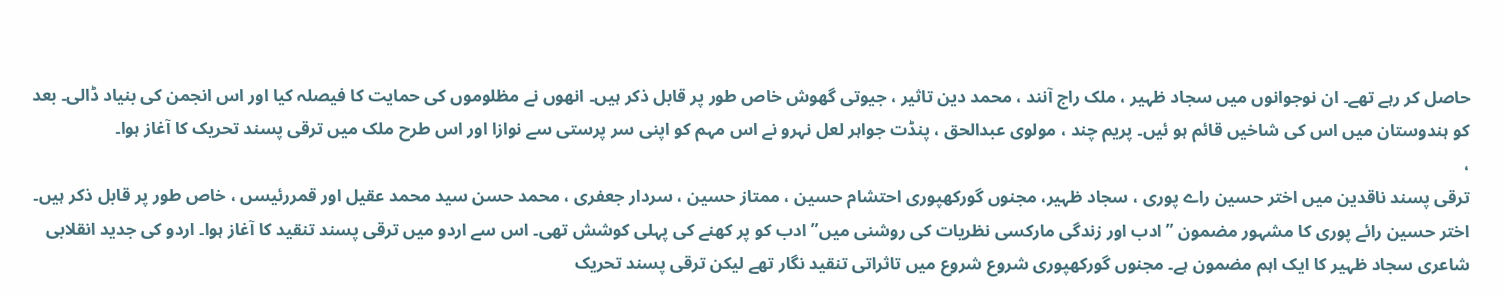حاصل کر رہے تھے۔ ان نوجوانوں میں سجاد ظہیر ، ملک راج آنند ، محمد دین تاثیر ، جیوتی گھوش خاص طور پر قابل ذکر ہیں۔ انھوں نے مظلوموں کی حمایت کا فیصلہ کیا اور اس انجمن کی بنیاد ڈالی۔ بعد کو ہندوستان میں اس کی شاخیں قائم ہو ئیں۔ پریم چند ، مولوی عبدالحق ، پنڈت جواہر لعل نہرو نے اس مہم کو اپنی سر پرستی سے نوازا اور اس طرح ملک میں ترقی پسند تحریک کا آغاز ہوا۔
،
ترقی پسند ناقدین میں اختر حسین راے پوری ، سجاد ظہیر، مجنوں گورکھپوری احتشام حسین ، ممتاز حسین ، سردار جعفری ، محمد حسن سید محمد عقیل اور قمررئیسں ، خاص طور پر قابل ذکر ہیں۔ اختر حسین رائے پوری کا مشہور مضمون ”ادب اور زندگی مارکسی نظریات کی روشنی میں” ادب کو پر کھنے کی پہلی کوشش تھی۔ اس سے اردو میں ترقی پسند تنقید کا آغاز ہوا۔ اردو کی جدید انقلابی شاعری سجاد ظہیر کا ایک اہم مضمون ہے۔ مجنوں گورکھپوری شروع شروع میں تاثراتی تنقید نگار تھے لیکن ترقی پسند تحریک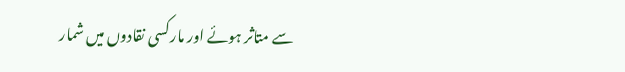سے متاثر ہوئے اور مارکسی نقادوں میں شمار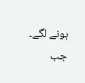ہونے لگے۔ جب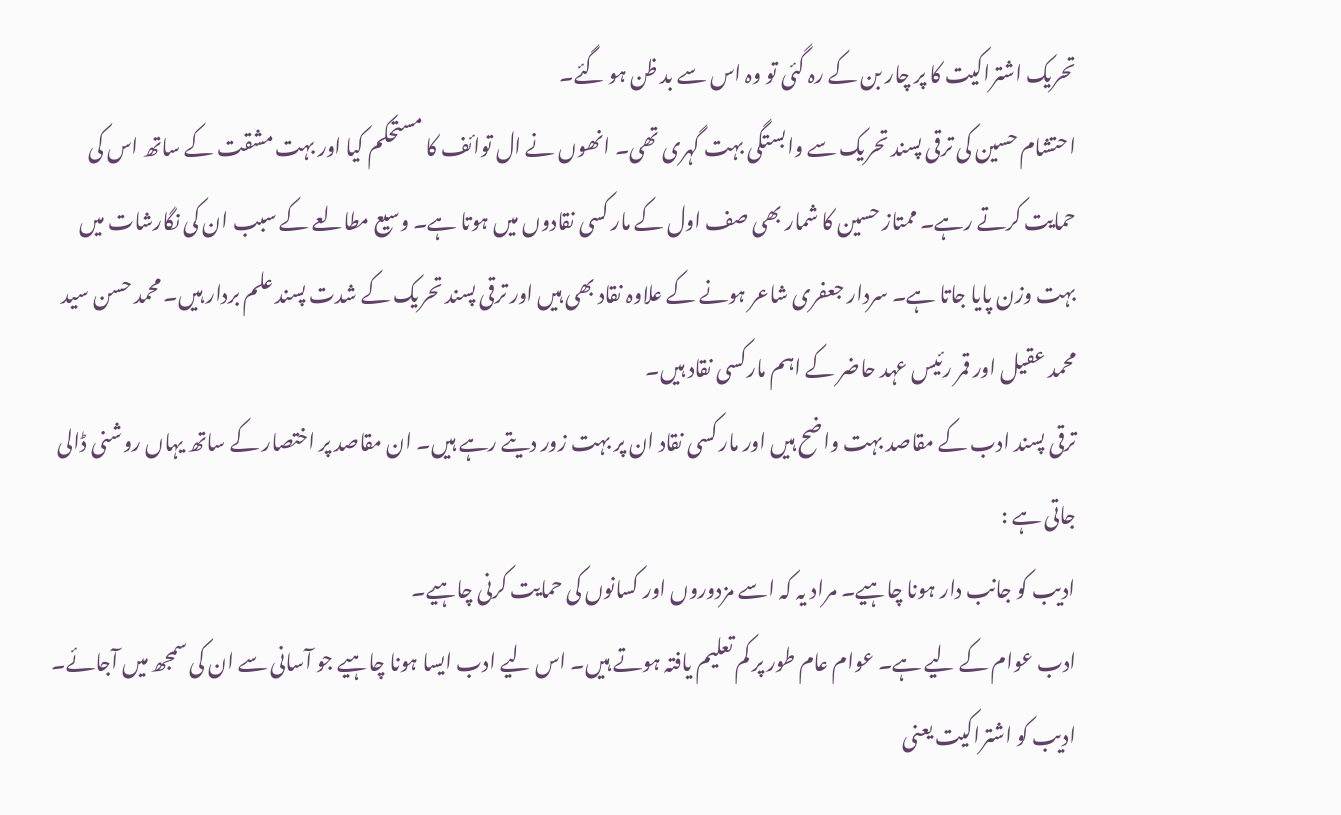تحریک اشتراکیت کا پر چار بن کے رہ گئی تو وہ اس سے بد ظن ہو گئے۔
احتشام حسین کی ترقی پسند تحریک سے وابستگی بہت گہری تھی۔ انھوں نے ال توائف کا مستحکم کیا اور بہت مشقت کے ساتھ اس کی حمایت کرتے رہے۔ ممتاز حسین کا شمار بھی صف اول کے مار کسی نقادوں میں ہوتا ہے۔ وسیع مطالعے کے سبب ان کی نگارشات میں بہت وزن پایا جاتا ہے۔ سردار جعفری شاعر ہونے کے علاوہ نقاد بھی ہیں اور ترقی پسند تحریک کے شدت پسند علم بردار ہیں۔ محمد حسن سید محمد عقیل اور قمر رئیس عہد حاضر کے اہم مارکسی نقاد ہیں۔
ترقی پسند ادب کے مقاصد بہت واضح ہیں اور مار کسی نقاد ان پر بہت زور دیتے رہے ہیں۔ ان مقاصد پر اختصار کے ساتھ یہاں روشنی ڈالی جاتی ہے :
ادیب کو جانب دار ہونا چاہیے۔ مراد یہ کہ اسے مزدوروں اور کسانوں کی حمایت کرنی چاہیے۔
ادب عوام کے لیے ہے۔ عوام عام طور پر کم تعلیم یافتہ ہوتے ہیں۔ اس لیے ادب ایسا ہونا چاہیے جو آسانی سے ان کی سمجھ میں آجائے۔
ادیب کو اشتراکیت یعنی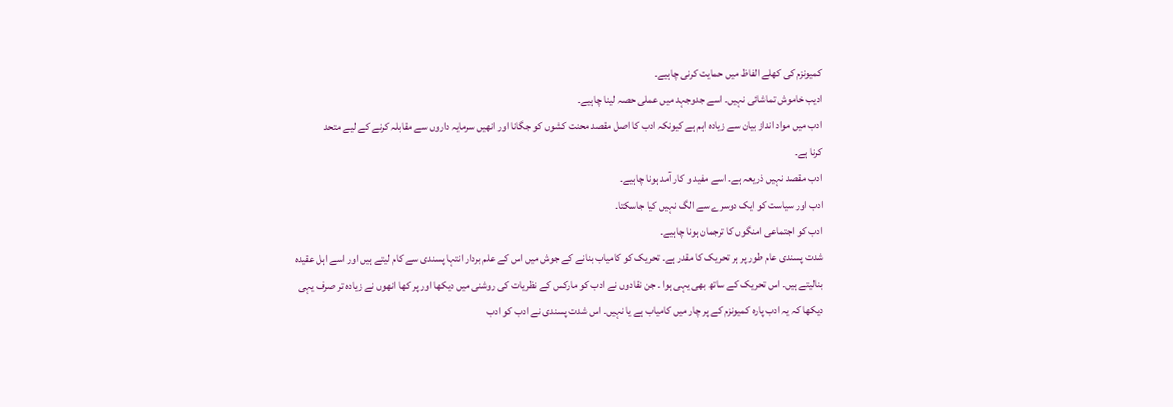کمیونزم کی کھلے الفاظ میں حمایت کرنی چاہیے۔
ادیب خاموش تماشائی نہیں۔ اسے جدوجہد میں عملی حصہ لینا چاہیے۔
ادب میں مواد انداز بیان سے زیادہ اہم ہے کیونکہ ادب کا اصل مقصد محنت کشوں کو جگانا اور انھیں سرمایہ داروں سے مقابلہ کرنے کے لیے متحد
کرنا ہے۔
ادب مقصد نہیں ذریعہ ہے۔ اسے مفید و کار آمد ہونا چاہیے۔
ادب اور سیاست کو ایک دوسرے سے الگ نہیں کیا جاسکتا۔
ادب کو اجتماعی امنگوں کا ترجمان ہونا چاہیے۔
شدت پسندی عام طور پر ہر تحریک کا مقدر ہے۔ تحریک کو کامیاب بنانے کے جوش میں اس کے علم بردار انتہا پسندی سے کام لیتے ہیں اور اسے اہل عقیدہ بنالیتے ہیں۔ اس تحریک کے ساتھ بھی یہی ہوا ۔ جن نقادوں نے ادب کو مارکس کے نظریات کی روشنی میں دیکھا اور پر کھا انھوں نے زیادہ تر صرف یہی دیکھا کہ یہ ادب پاره کمیونزم کے پر چار میں کامیاب ہے یا نہیں۔ اس شدت پسندی نے ادب کو ادب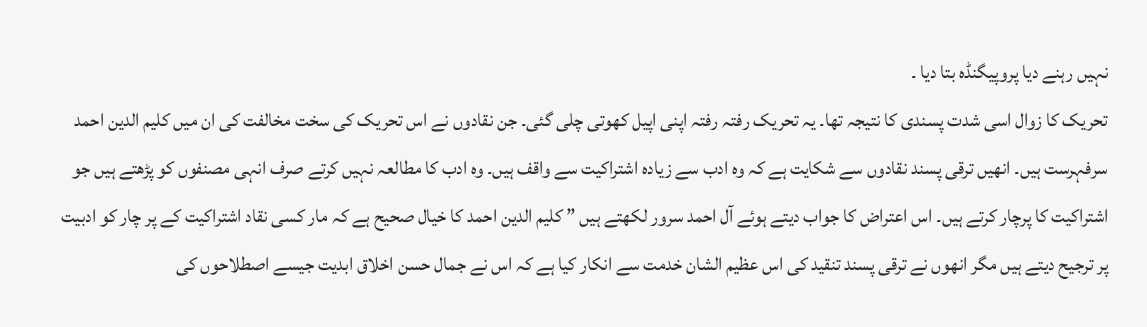نہیں رہنے دیا پروپیگنڈہ بتا دیا ۔
تحریک کا زوال اسی شدت پسندی کا نتیجہ تھا۔ یہ تحریک رفتہ رفتہ اپنی اپیل کھوتی چلی گئی۔ جن نقادوں نے اس تحریک کی سخت مخالفت کی ان میں کلیم الدین احمد سرفہرست ہیں۔ انھیں ترقی پسند نقادوں سے شکایت ہے کہ وہ ادب سے زیادہ اشتراکیت سے واقف ہیں۔ وہ ادب کا مطالعہ نہیں کرتے صرف انہی مصنفوں کو پڑھتے ہیں جو اشتراکیت کا پرچار کرتے ہیں۔ اس اعتراض کا جواب دیتے ہوئے آل احمد سرور لکھتے ہیں ” کلیم الدین احمد کا خیال صحیح ہے کہ مار کسی نقاد اشتراکیت کے پر چار کو ادبیت پر ترجیح دیتے ہیں مگر انھوں نے ترقی پسند تنقید کی اس عظیم الشان خدمت سے انکار کیا ہے کہ اس نے جمال حسن اخلاق ابدیت جیسے اصطلاحوں کی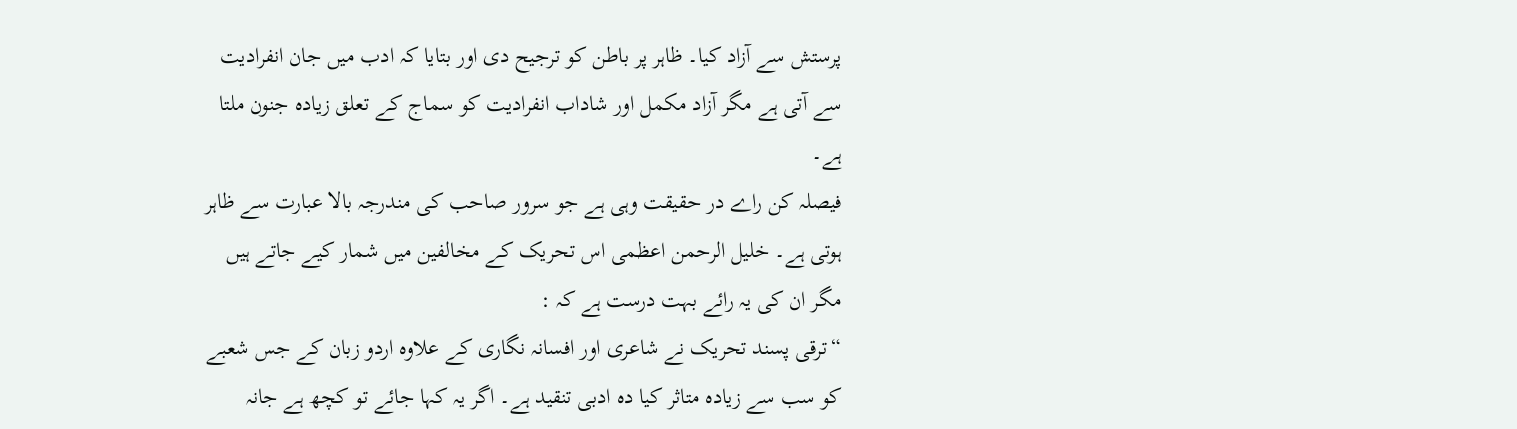پرستش سے آزاد کیا۔ ظاہر پر باطن کو ترجیح دی اور بتایا کہ ادب میں جان انفرادیت سے آتی ہے مگر آزاد مکمل اور شاداب انفرادیت کو سماج کے تعلق زیادہ جنون ملتا ہے۔
فیصلہ کن راے در حقیقت وہی ہے جو سرور صاحب کی مندرجہ بالا عبارت سے ظاہر ہوتی ہے۔ خلیل الرحمن اعظمی اس تحریک کے مخالفین میں شمار کیے جاتے ہیں مگر ان کی یہ رائے بہت درست ہے کہ :
“ترقی پسند تحریک نے شاعری اور افسانہ نگاری کے علاوہ اردو زبان کے جس شعبے کو سب سے زیادہ متاثر کیا دہ ادبی تنقید ہے۔ اگر یہ کہا جائے تو کچھ ہے جانہ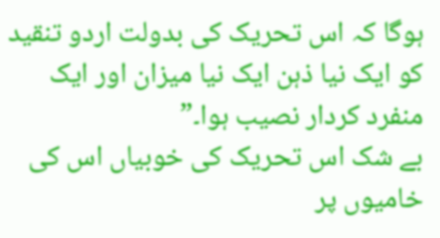ہوگا کہ اس تحریک کی بدولت اردو تنقید کو ایک نیا ذہن ایک نیا میزان اور ایک منفرد کردار نصیب ہوا۔”
بے شک اس تحریک کی خوبیاں اس کی خامیوں پر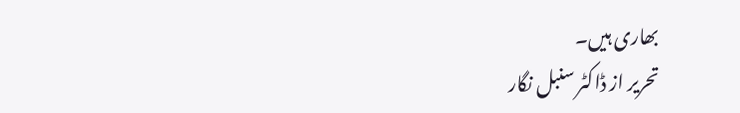بھاری ہیں۔
تحریر از ڈاکٹر سنبل نگار